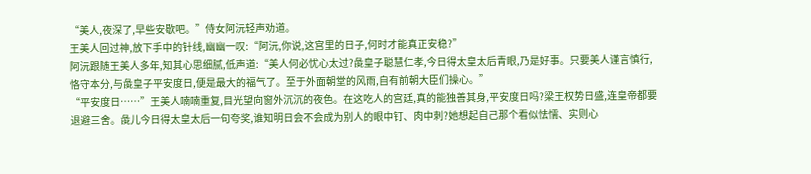“美人,夜深了,早些安歇吧。”侍女阿沅轻声劝道。
王美人回过神,放下手中的针线,幽幽一叹:“阿沅,你说,这宫里的日子,何时才能真正安稳?”
阿沅跟随王美人多年,知其心思细腻,低声道:“美人何必忧心太过?彘皇子聪慧仁孝,今日得太皇太后青眼,乃是好事。只要美人谨言慎行,恪守本分,与彘皇子平安度日,便是最大的福气了。至于外面朝堂的风雨,自有前朝大臣们操心。”
“平安度日……”王美人喃喃重复,目光望向窗外沉沉的夜色。在这吃人的宫廷,真的能独善其身,平安度日吗?梁王权势日盛,连皇帝都要退避三舍。彘儿今日得太皇太后一句夸奖,谁知明日会不会成为别人的眼中钉、肉中刺?她想起自己那个看似怯懦、实则心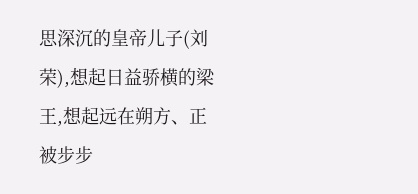思深沉的皇帝儿子(刘荣),想起日益骄横的梁王,想起远在朔方、正被步步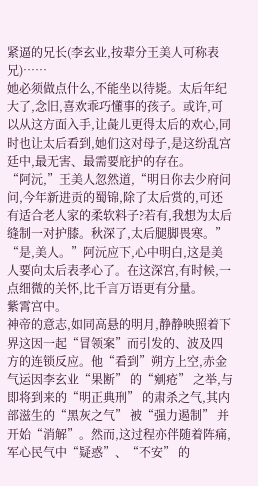紧逼的兄长(李玄业,按辈分王美人可称表兄)……
她必须做点什么,不能坐以待毙。太后年纪大了,念旧,喜欢乖巧懂事的孩子。或许,可以从这方面入手,让彘儿更得太后的欢心,同时也让太后看到,她们这对母子,是这纷乱宫廷中,最无害、最需要庇护的存在。
“阿沅,”王美人忽然道,“明日你去少府问问,今年新进贡的蜀锦,除了太后赏的,可还有适合老人家的柔软料子?若有,我想为太后缝制一对护膝。秋深了,太后腿脚畏寒。”
“是,美人。”阿沅应下,心中明白,这是美人要向太后表孝心了。在这深宫,有时候,一点细微的关怀,比千言万语更有分量。
紫霄宫中。
神帝的意志,如同高悬的明月,静静映照着下界这因一起“冒领案”而引发的、波及四方的连锁反应。他“看到”朔方上空,赤金气运因李玄业“果断” 的“剜疮” 之举,与即将到来的“明正典刑” 的肃杀之气,其内部滋生的“黑灰之气” 被“强力遏制” 并开始“消解”。然而,这过程亦伴随着阵痛,军心民气中“疑惑”、“不安” 的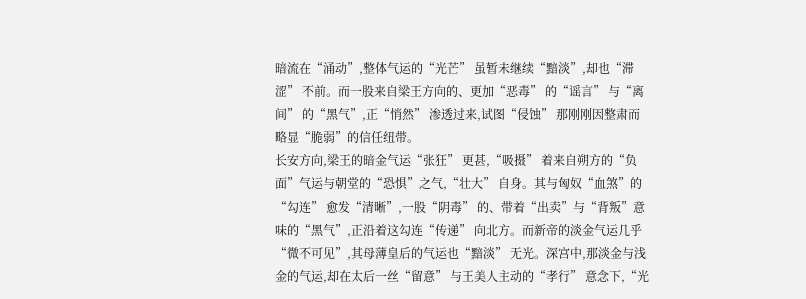暗流在“涌动”,整体气运的“光芒” 虽暂未继续“黯淡”,却也“滞涩” 不前。而一股来自梁王方向的、更加“恶毒” 的“谣言” 与“离间” 的“黑气”,正“悄然” 渗透过来,试图“侵蚀” 那刚刚因整肃而略显“脆弱”的信任纽带。
长安方向,梁王的暗金气运“张狂” 更甚,“吸摄” 着来自朔方的“负面”气运与朝堂的“恐惧”之气,“壮大” 自身。其与匈奴“血煞”的“勾连” 愈发“清晰”,一股“阴毒” 的、带着“出卖”与“背叛”意味的“黑气”,正沿着这勾连“传递” 向北方。而新帝的淡金气运几乎“微不可见”,其母薄皇后的气运也“黯淡” 无光。深宫中,那淡金与浅金的气运,却在太后一丝“留意” 与王美人主动的“孝行” 意念下,“光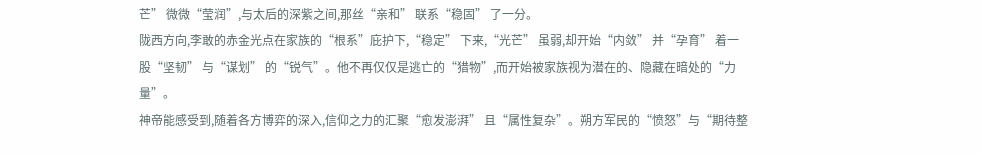芒” 微微“莹润”,与太后的深紫之间,那丝“亲和” 联系“稳固” 了一分。
陇西方向,李敢的赤金光点在家族的“根系”庇护下,“稳定” 下来,“光芒” 虽弱,却开始“内敛” 并“孕育” 着一股“坚韧” 与“谋划” 的“锐气”。他不再仅仅是逃亡的“猎物”,而开始被家族视为潜在的、隐藏在暗处的“力量”。
神帝能感受到,随着各方博弈的深入,信仰之力的汇聚“愈发澎湃” 且“属性复杂”。朔方军民的“愤怒”与“期待整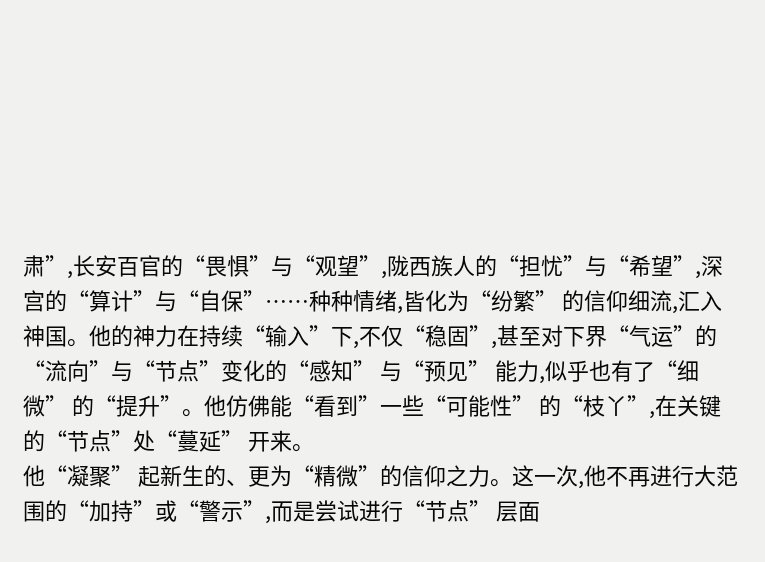肃”,长安百官的“畏惧”与“观望”,陇西族人的“担忧”与“希望”,深宫的“算计”与“自保”……种种情绪,皆化为“纷繁” 的信仰细流,汇入神国。他的神力在持续“输入”下,不仅“稳固”,甚至对下界“气运”的“流向”与“节点”变化的“感知” 与“预见” 能力,似乎也有了“细微” 的“提升”。他仿佛能“看到”一些“可能性” 的“枝丫”,在关键的“节点”处“蔓延” 开来。
他“凝聚” 起新生的、更为“精微”的信仰之力。这一次,他不再进行大范围的“加持”或“警示”,而是尝试进行“节点” 层面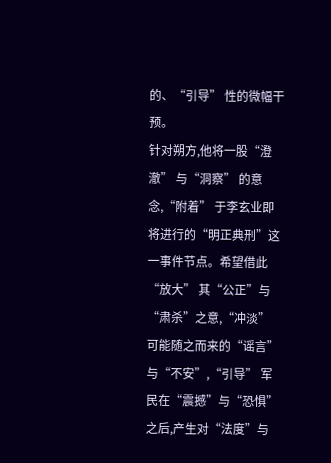的、“引导” 性的微幅干预。
针对朔方,他将一股“澄澈” 与“洞察” 的意念,“附着” 于李玄业即将进行的“明正典刑”这一事件节点。希望借此“放大” 其“公正”与“肃杀”之意,“冲淡” 可能随之而来的“谣言”与“不安”,“引导” 军民在“震撼”与“恐惧”之后,产生对“法度”与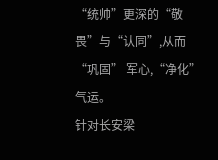“统帅”更深的“敬畏”与“认同”,从而“巩固” 军心,“净化” 气运。
针对长安梁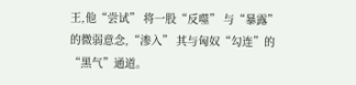王,他“尝试” 将一股“反噬” 与“暴露” 的微弱意念,“渗入” 其与匈奴“勾连”的“黑气”通道。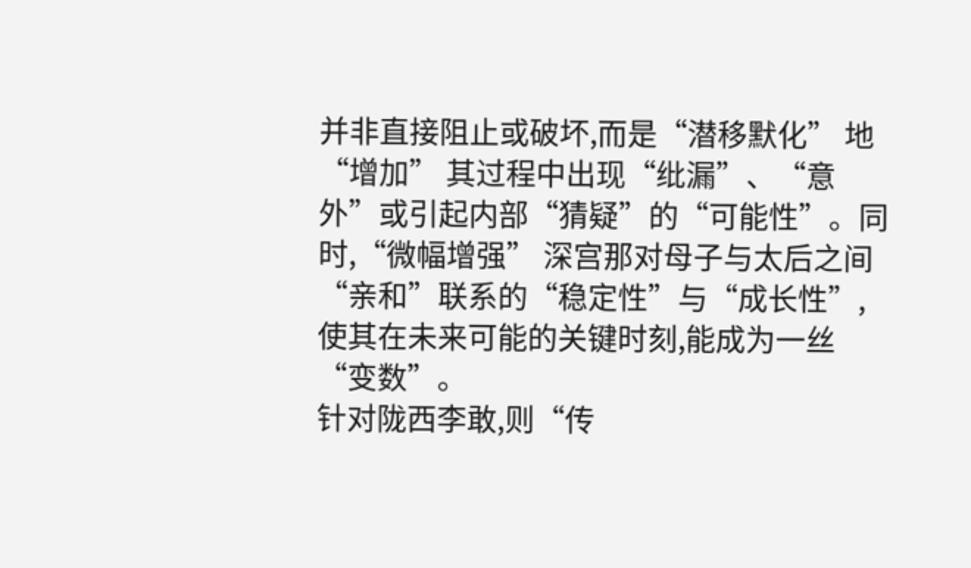并非直接阻止或破坏,而是“潜移默化” 地“增加” 其过程中出现“纰漏”、“意外”或引起内部“猜疑”的“可能性”。同时,“微幅增强” 深宫那对母子与太后之间“亲和”联系的“稳定性”与“成长性”,使其在未来可能的关键时刻,能成为一丝“变数”。
针对陇西李敢,则“传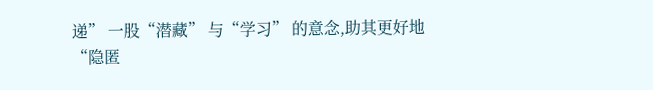递” 一股“潜藏” 与“学习” 的意念,助其更好地“隐匿